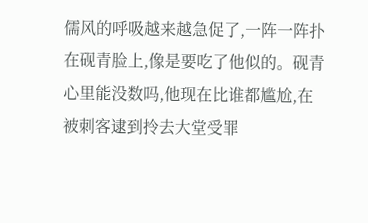儒风的呼吸越来越急促了,一阵一阵扑在砚青脸上,像是要吃了他似的。砚青心里能没数吗,他现在比谁都尴尬,在被刺客逮到拎去大堂受罪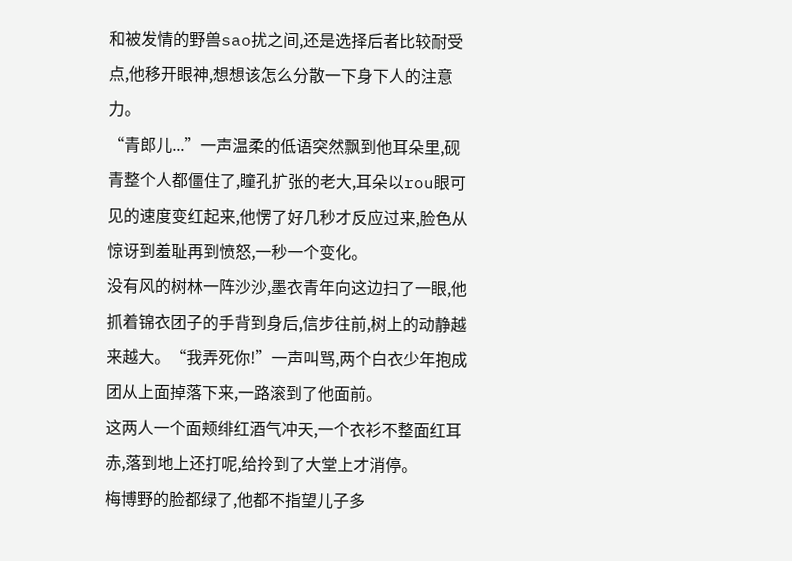和被发情的野兽sao扰之间,还是选择后者比较耐受点,他移开眼神,想想该怎么分散一下身下人的注意力。
“青郎儿...”一声温柔的低语突然飘到他耳朵里,砚青整个人都僵住了,瞳孔扩张的老大,耳朵以rou眼可见的速度变红起来,他愣了好几秒才反应过来,脸色从惊讶到羞耻再到愤怒,一秒一个变化。
没有风的树林一阵沙沙,墨衣青年向这边扫了一眼,他抓着锦衣团子的手背到身后,信步往前,树上的动静越来越大。“我弄死你!”一声叫骂,两个白衣少年抱成团从上面掉落下来,一路滚到了他面前。
这两人一个面颊绯红酒气冲天,一个衣衫不整面红耳赤,落到地上还打呢,给拎到了大堂上才消停。
梅博野的脸都绿了,他都不指望儿子多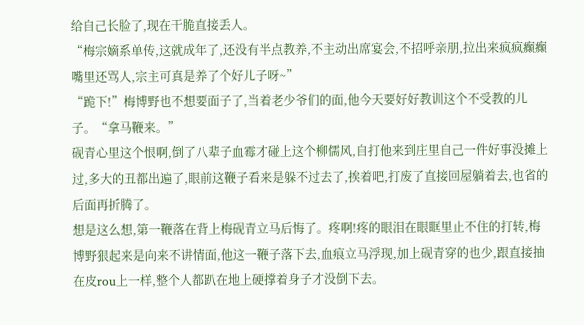给自己长脸了,现在干脆直接丢人。
“梅宗嫡系单传,这就成年了,还没有半点教养,不主动出席宴会,不招呼亲朋,拉出来疯疯癫癫嘴里还骂人,宗主可真是养了个好儿子呀~”
“跪下!”梅博野也不想要面子了,当着老少爷们的面,他今天要好好教训这个不受教的儿子。“拿马鞭来。”
砚青心里这个恨啊,倒了八辈子血霉才碰上这个柳儒风,自打他来到庄里自己一件好事没摊上过,多大的丑都出遍了,眼前这鞭子看来是躲不过去了,挨着吧,打废了直接回屋躺着去,也省的后面再折腾了。
想是这么想,第一鞭落在背上梅砚青立马后悔了。疼啊!疼的眼泪在眼眶里止不住的打转,梅博野狠起来是向来不讲情面,他这一鞭子落下去,血痕立马浮现,加上砚青穿的也少,跟直接抽在皮rou上一样,整个人都趴在地上硬撑着身子才没倒下去。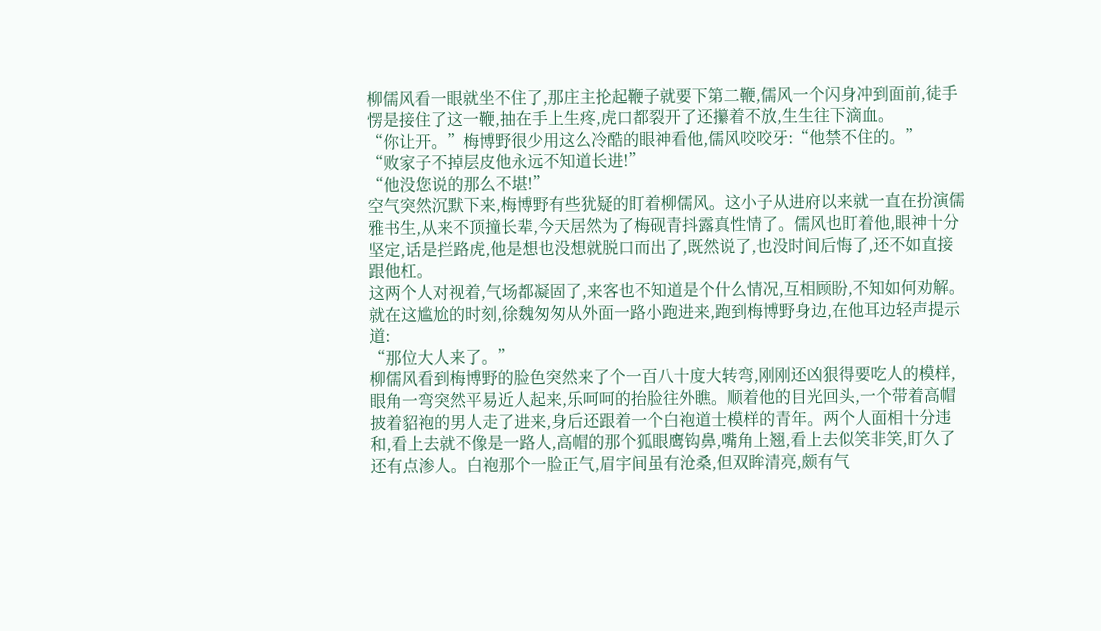柳儒风看一眼就坐不住了,那庄主抡起鞭子就要下第二鞭,儒风一个闪身冲到面前,徒手愣是接住了这一鞭,抽在手上生疼,虎口都裂开了还攥着不放,生生往下滴血。
“你让开。”梅博野很少用这么冷酷的眼神看他,儒风咬咬牙:“他禁不住的。”
“败家子不掉层皮他永远不知道长进!”
“他没您说的那么不堪!”
空气突然沉默下来,梅博野有些犹疑的盯着柳儒风。这小子从进府以来就一直在扮演儒雅书生,从来不顶撞长辈,今天居然为了梅砚青抖露真性情了。儒风也盯着他,眼神十分坚定,话是拦路虎,他是想也没想就脱口而出了,既然说了,也没时间后悔了,还不如直接跟他杠。
这两个人对视着,气场都凝固了,来客也不知道是个什么情况,互相顾盼,不知如何劝解。就在这尴尬的时刻,徐魏匆匆从外面一路小跑进来,跑到梅博野身边,在他耳边轻声提示道:
“那位大人来了。”
柳儒风看到梅博野的脸色突然来了个一百八十度大转弯,刚刚还凶狠得要吃人的模样,眼角一弯突然平易近人起来,乐呵呵的抬脸往外瞧。顺着他的目光回头,一个带着高帽披着貂袍的男人走了进来,身后还跟着一个白袍道士模样的青年。两个人面相十分违和,看上去就不像是一路人,高帽的那个狐眼鹰钩鼻,嘴角上翘,看上去似笑非笑,盯久了还有点渗人。白袍那个一脸正气,眉宇间虽有沧桑,但双眸清亮,颇有气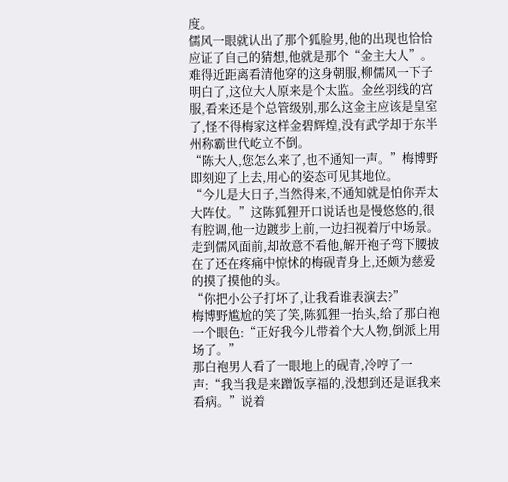度。
儒风一眼就认出了那个狐脸男,他的出现也恰恰应证了自己的猜想,他就是那个“金主大人”。难得近距离看清他穿的这身朝服,柳儒风一下子明白了,这位大人原来是个太监。金丝羽线的宫服,看来还是个总管级别,那么这金主应该是皇室了,怪不得梅家这样金碧辉煌,没有武学却于东半州称霸世代屹立不倒。
“陈大人,您怎么来了,也不通知一声。”梅博野即刻迎了上去,用心的姿态可见其地位。
“今儿是大日子,当然得来,不通知就是怕你弄太大阵仗。”这陈狐狸开口说话也是慢悠悠的,很有腔调,他一边踱步上前,一边扫视着厅中场景。走到儒风面前,却故意不看他,解开袍子弯下腰披在了还在疼痛中惊怵的梅砚青身上,还颇为慈爱的摸了摸他的头。
“你把小公子打坏了,让我看谁表演去?”
梅博野尴尬的笑了笑,陈狐狸一抬头,给了那白袍一个眼色:“正好我今儿带着个大人物,倒派上用场了。”
那白袍男人看了一眼地上的砚青,冷哼了一声:“我当我是来蹭饭享福的,没想到还是诓我来看病。”说着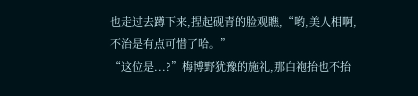也走过去蹲下来,捏起砚青的脸观瞧,“哟,美人相啊,不治是有点可惜了哈。”
“这位是...?”梅博野犹豫的施礼,那白袍抬也不抬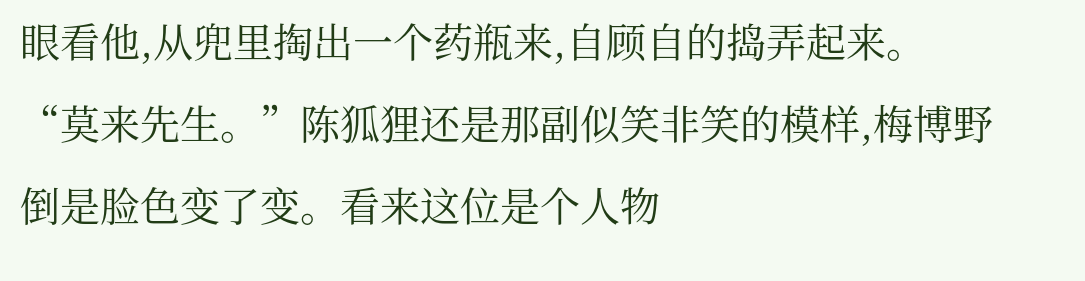眼看他,从兜里掏出一个药瓶来,自顾自的捣弄起来。
“莫来先生。”陈狐狸还是那副似笑非笑的模样,梅博野倒是脸色变了变。看来这位是个人物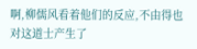啊,柳儒风看着他们的反应,不由得也对这道士产生了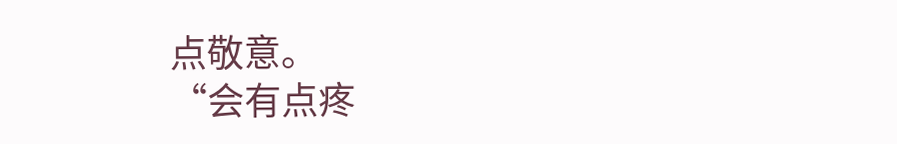点敬意。
“会有点疼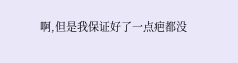啊,但是我保证好了一点疤都没